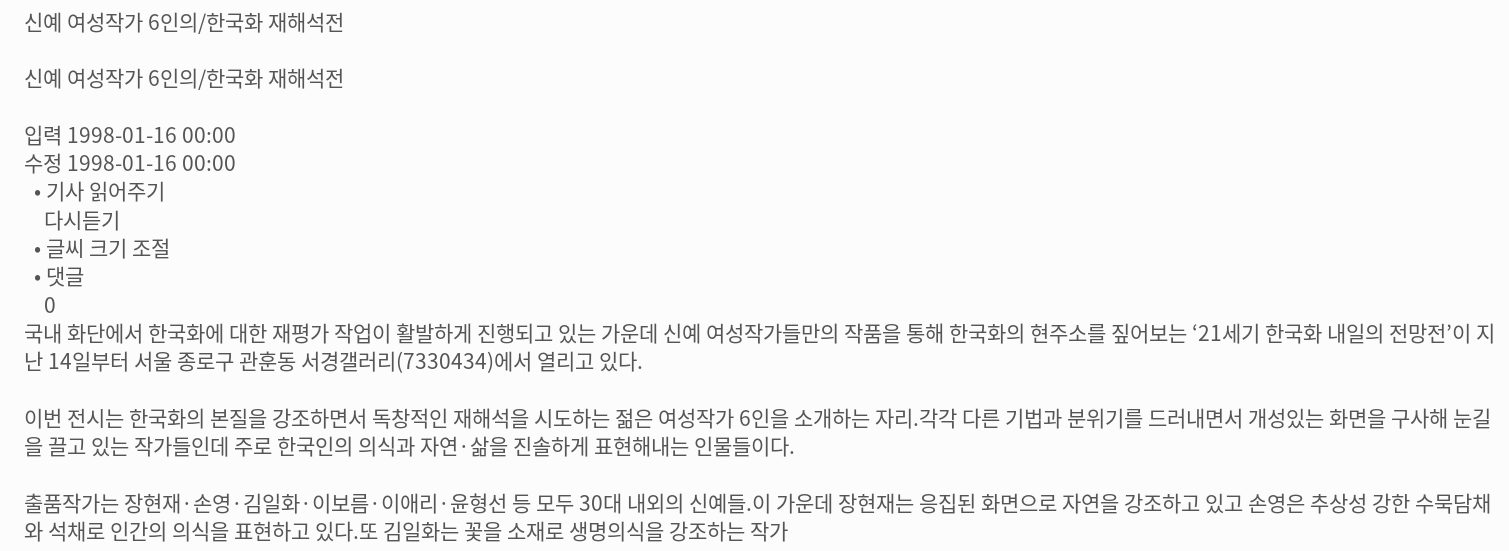신예 여성작가 6인의/한국화 재해석전

신예 여성작가 6인의/한국화 재해석전

입력 1998-01-16 00:00
수정 1998-01-16 00:00
  • 기사 읽어주기
    다시듣기
  • 글씨 크기 조절
  • 댓글
    0
국내 화단에서 한국화에 대한 재평가 작업이 활발하게 진행되고 있는 가운데 신예 여성작가들만의 작품을 통해 한국화의 현주소를 짚어보는 ‘21세기 한국화 내일의 전망전’이 지난 14일부터 서울 종로구 관훈동 서경갤러리(7330434)에서 열리고 있다.

이번 전시는 한국화의 본질을 강조하면서 독창적인 재해석을 시도하는 젊은 여성작가 6인을 소개하는 자리.각각 다른 기법과 분위기를 드러내면서 개성있는 화면을 구사해 눈길을 끌고 있는 작가들인데 주로 한국인의 의식과 자연·삶을 진솔하게 표현해내는 인물들이다.

출품작가는 장현재·손영·김일화·이보름·이애리·윤형선 등 모두 30대 내외의 신예들.이 가운데 장현재는 응집된 화면으로 자연을 강조하고 있고 손영은 추상성 강한 수묵담채와 석채로 인간의 의식을 표현하고 있다.또 김일화는 꽃을 소재로 생명의식을 강조하는 작가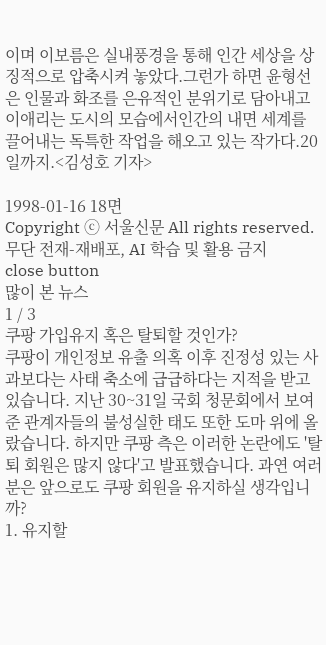이며 이보름은 실내풍경을 통해 인간 세상을 상징적으로 압축시켜 놓았다.그런가 하면 윤형선은 인물과 화조를 은유적인 분위기로 담아내고 이애리는 도시의 모습에서인간의 내면 세계를 끌어내는 독특한 작업을 해오고 있는 작가다.20일까지.<김성호 기자>

1998-01-16 18면
Copyright ⓒ 서울신문 All rights reserved. 무단 전재-재배포, AI 학습 및 활용 금지
close button
많이 본 뉴스
1 / 3
쿠팡 가입유지 혹은 탈퇴할 것인가?
쿠팡이 개인정보 유출 의혹 이후 진정성 있는 사과보다는 사태 축소에 급급하다는 지적을 받고 있습니다. 지난 30~31일 국회 청문회에서 보여준 관계자들의 불성실한 태도 또한 도마 위에 올랐습니다. 하지만 쿠팡 측은 이러한 논란에도 '탈퇴 회원은 많지 않다'고 발표했습니다. 과연 여러분은 앞으로도 쿠팡 회원을 유지하실 생각입니까?
1. 유지할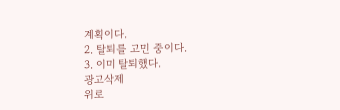계획이다.
2. 탈퇴를 고민 중이다.
3. 이미 탈퇴했다.
광고삭제
위로